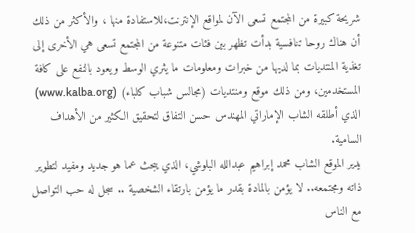شريحة كبيرة من المجتمع تسعى الآن لمواقع الإنترنت،للاستفادة منها ، والأكثر من ذلك أن هناك روحا تنافسية بدأت تظهر بين فئات متنوعة من المجتمع تسعى هي الأخرى إلى تغذية المنتديات بما لديها من خبرات ومعلومات ما يثري الوسط ويعود بالنفع على كافة المستخدمين، ومن ذلك موقع ومنتديات (مجالس شباب كلباء) (www.kalba.org) الذي أطلقه الشاب الإماراتي المهندس حسن التفاق لتحقيق الكثير من الأهداف السامية.
يدير الموقع الشاب محمد إبراهيم عبدالله البلوشي، الذي يبحث عما هو جديد ومفيد لتطوير ذاته ومجتمعه.. لا يؤمن بالمادة بقدر ما يؤمن بارتقاء الشخصية .. سجل له حب التواصل مع الناس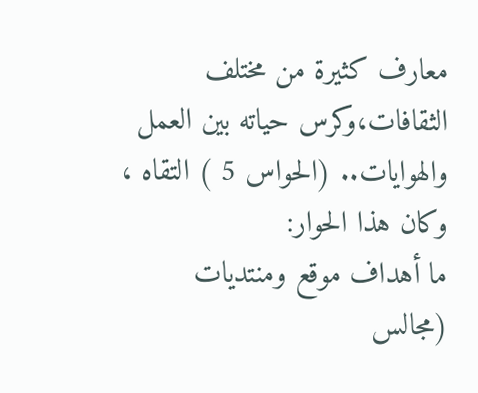معارف كثيرة من مختلف الثقافات،وكرس حياته بين العمل والهوايات.. (الحواس 5 ) التقاه ، وكان هذا الحوار:
ما أهداف موقع ومنتديات (مجالس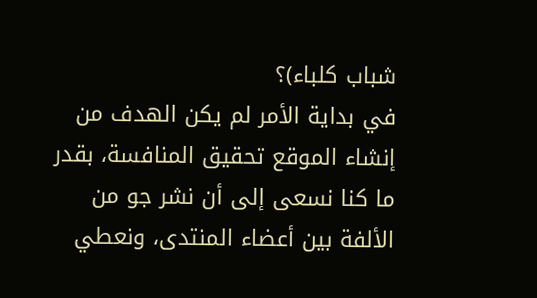شباب كلباء)؟
في بداية الأمر لم يكن الهدف من إنشاء الموقع تحقيق المنافسة، بقدر ما كنا نسعى إلى أن نشر جو من الألفة بين أعضاء المنتدى، ونعطي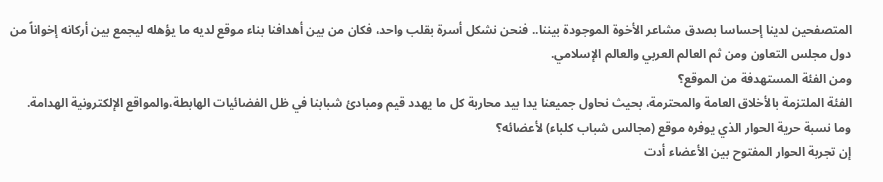المتصفحين لدينا إحساسا بصدق مشاعر الأخوة الموجودة بيننا.. فنحن نشكل أسرة بقلب واحد، فكان من بين أهدافنا بناء موقع لديه ما يؤهله ليجمع بين أركانه إخواناً من دول مجلس التعاون ومن ثم العالم العربي والعالم الإسلامي.
ومن الفئة المستهدفة من الموقع؟
الفئة الملتزمة بالأخلاق العامة والمحترمة، بحيث نحاول جميعنا يدا بيد محاربة كل ما يهدد قيم ومبادئ شبابنا في ظل الفضائيات الهابطة،والمواقع الإلكترونية الهدامة.
وما نسبة حرية الحوار الذي يوفره موقع (مجالس شباب كلباء) لأعضائه؟
إن تجربة الحوار المفتوح بين الأعضاء أدت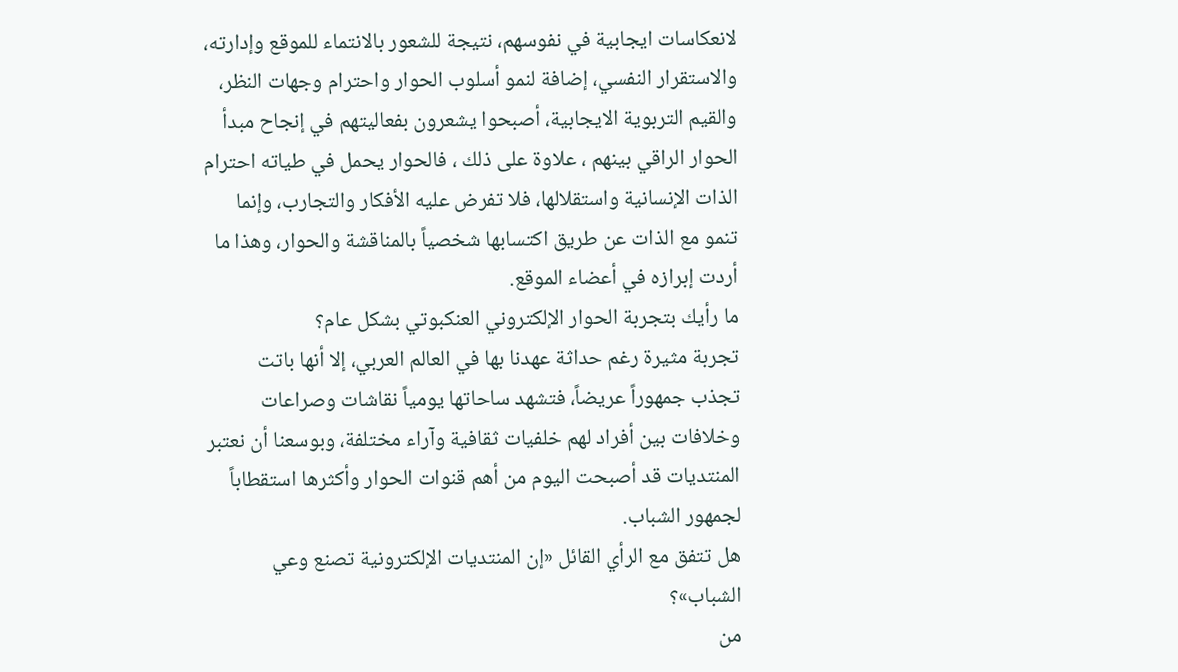لانعكاسات ايجابية في نفوسهم، نتيجة للشعور بالانتماء للموقع وإدارته، والاستقرار النفسي، إضافة لنمو أسلوب الحوار واحترام وجهات النظر، والقيم التربوية الايجابية، أصبحوا يشعرون بفعاليتهم في إنجاح مبدأ الحوار الراقي بينهم ، علاوة على ذلك ، فالحوار يحمل في طياته احترام الذات الإنسانية واستقلالها، فلا تفرض عليه الأفكار والتجارب، وإنما تنمو مع الذات عن طريق اكتسابها شخصياً بالمناقشة والحوار، وهذا ما أردت إبرازه في أعضاء الموقع.
ما رأيك بتجربة الحوار الإلكتروني العنكبوتي بشكل عام؟
تجربة مثيرة رغم حداثة عهدنا بها في العالم العربي، إلا أنها باتت تجذب جمهوراً عريضاً، فتشهد ساحاتها يومياً نقاشات وصراعات وخلافات بين أفراد لهم خلفيات ثقافية وآراء مختلفة، وبوسعنا أن نعتبر المنتديات قد أصبحت اليوم من أهم قنوات الحوار وأكثرها استقطاباً لجمهور الشباب.
هل تتفق مع الرأي القائل «إن المنتديات الإلكترونية تصنع وعي الشباب»؟
من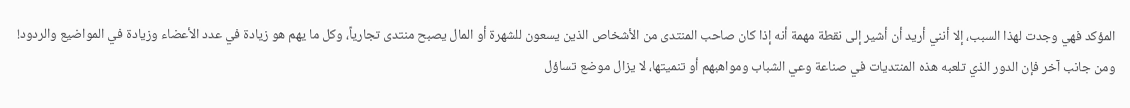المؤكد فهي وجدت لهذا السبب، إلا أنني أريد أن أشير إلى نقطة مهمة أنه إذا كان صاحب المنتدى من الأشخاص الذين يسعون للشهرة أو المال يصبح منتدى تجارياً، وكل ما يهم هو زيادة في عدد الأعضاء وزيادة في المواضيع والردود!
ومن جانب آخر فإن الدور الذي تلعبه هذه المنتديات في صناعة وعي الشباب ومواهبهم أو تنميتها، لا يزال موضع تساؤل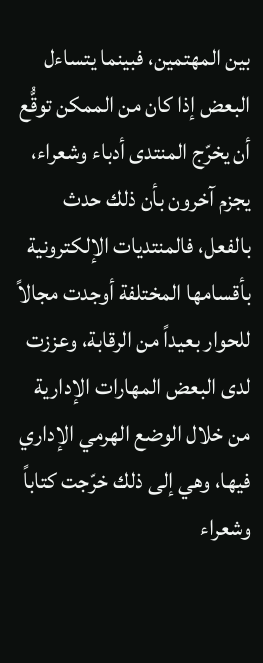بين المهتمين، فبينما يتساءل البعض إذا كان من الممكن توقُّع أن يخرّج المنتدى أدباء وشعراء، يجزم آخرون بأن ذلك حدث بالفعل، فالمنتديات الإلكترونية بأقسامها المختلفة أوجدت مجالاً للحوار بعيداً من الرقابة، وعززت لدى البعض المهارات الإدارية من خلال الوضع الهرمي الإداري فيها، وهي إلى ذلك خرّجت كتاباً وشعراء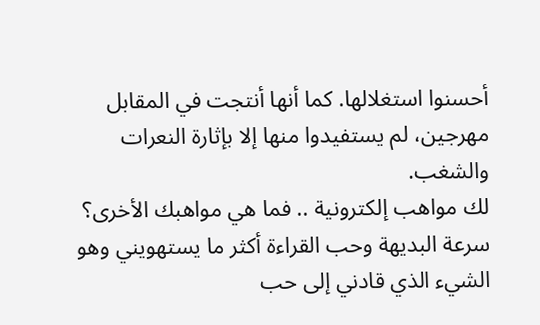أحسنوا استغلالها. كما أنها أنتجت في المقابل مهرجين، لم يستفيدوا منها إلا بإثارة النعرات والشغب.
لك مواهب إلكترونية .. فما هي مواهبك الأخرى؟
سرعة البديهة وحب القراءة أكثر ما يستهويني وهو الشيء الذي قادني إلى حب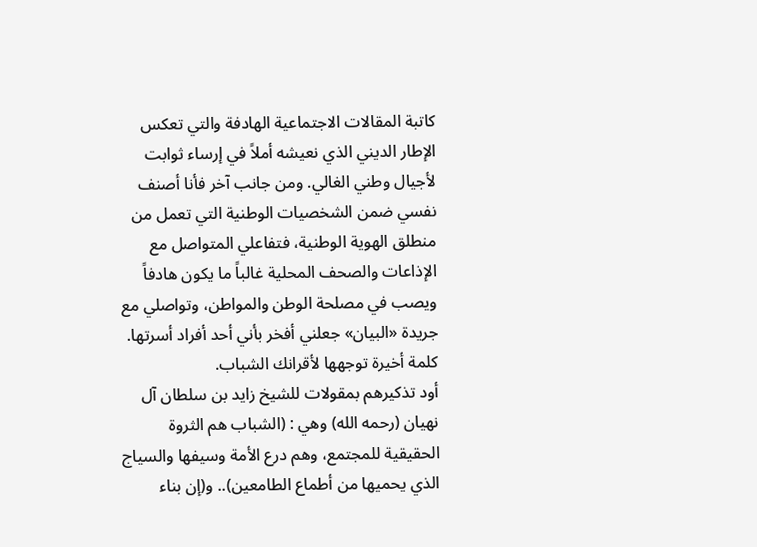كاتبة المقالات الاجتماعية الهادفة والتي تعكس الإطار الديني الذي نعيشه أملاً في إرساء ثوابت لأجيال وطني الغالي. ومن جانب آخر فأنا أصنف نفسي ضمن الشخصيات الوطنية التي تعمل من منطلق الهوية الوطنية، فتفاعلي المتواصل مع الإذاعات والصحف المحلية غالباً ما يكون هادفاً ويصب في مصلحة الوطن والمواطن، وتواصلي مع جريدة «البيان» جعلني أفخر بأني أحد أفراد أسرتها.
كلمة أخيرة توجهها لأقرانك الشباب.
أود تذكيرهم بمقولات للشيخ زايد بن سلطان آل نهيان (رحمه الله) وهي : (الشباب هم الثروة الحقيقية للمجتمع، وهم درع الأمة وسيفها والسياج الذي يحميها من أطماع الطامعين).. و(إن بناء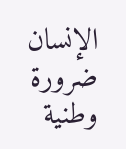الإنسان ضرورة وطنية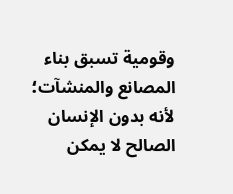وقومية تسبق بناء المصانع والمنشآت؛ لأنه بدون الإنسان الصالح لا يمكن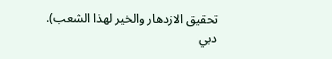تحقيق الازدهار والخير لهذا الشعب).
دبي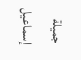جميلة إسماعيل